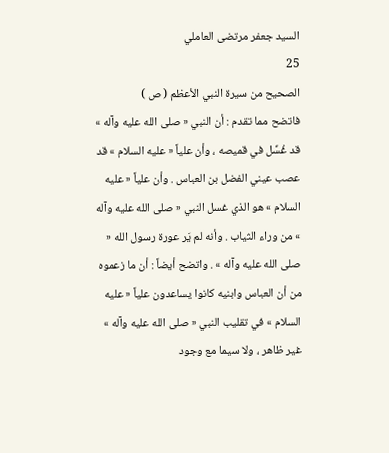السيد جعفر مرتضى العاملي
25
الصحيح من سيرة النبي الأعظم ( ص )
فاتضح مما تقدم : أن النبي « صلى الله عليه وآله » قد غُسِّل في قميصه ، وأن علياً « عليه السلام » قد عصب عيني الفضل بن العباس . وأن علياً « عليه السلام » هو الذي غسل النبي « صلى الله عليه وآله » من وراء الثياب . وأنه لم يَر عورة رسول الله « صلى الله عليه وآله » . واتضح أيضاً : أن ما زعموه من أن العباس وابنيه كانوا يساعدون علياً « عليه السلام » في تقليب النبي « صلى الله عليه وآله » غير ظاهر ، ولا سيما مع وجود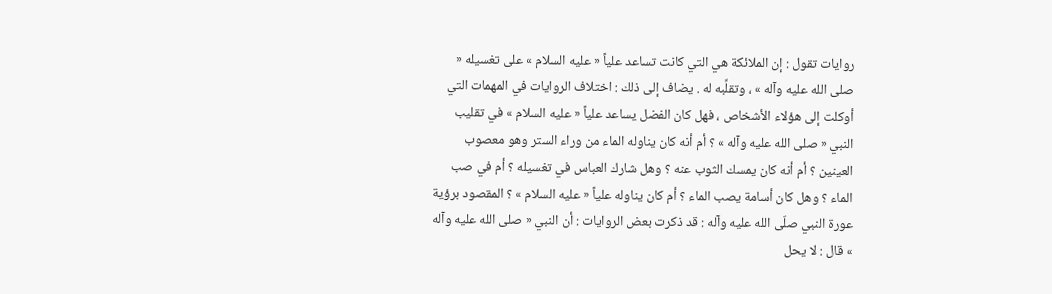روايات تقول : إن الملائكة هي التي كانت تساعد علياً « عليه السلام » على تغسيله « صلى الله عليه وآله » ، وتقلِّبه له . يضاف إلى ذلك : اختلاف الروايات في المهمات التي أوكلت إلى هؤلاء الأشخاص ، فهل كان الفضل يساعد علياً « عليه السلام » في تقليب النبي « صلى الله عليه وآله » ؟ أم أنه كان يناوله الماء من وراء الستر وهو معصوب العينين ؟ أم أنه كان يمسك الثوب عنه ؟ وهل شارك العباس في تغسيله ؟ أم في صب الماء ؟ وهل كان أسامة يصب الماء ؟ أم كان يناوله علياً « عليه السلام » ؟ المقصود برؤية عورة النبي صلّى الله عليه وآله : قد ذكرت بعض الروايات : أن النبي « صلى الله عليه وآله » قال : لا يحل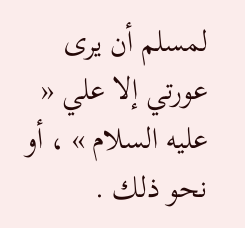لمسلم أن يرى عورتي إلا علي « عليه السلام » ، أو نحو ذلك .